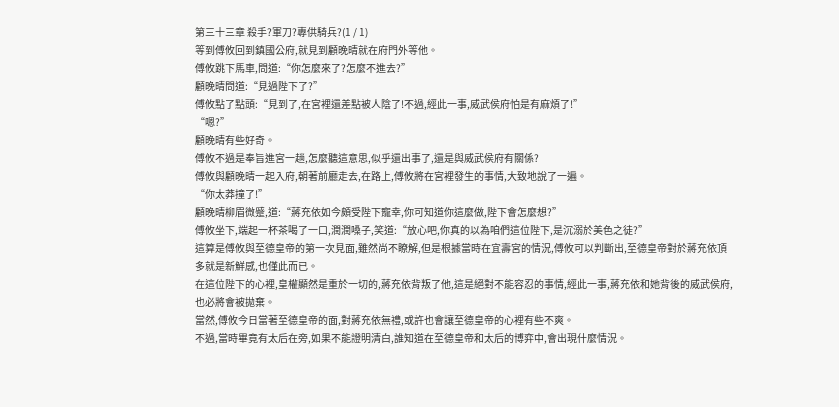第三十三章 殺手?軍刀?專供騎兵?(1 / 1)
等到傅攸回到鎮國公府,就見到顧晚晴就在府門外等他。
傅攸跳下馬車,問道:“你怎麼來了?怎麼不進去?”
顧晚晴問道:“見過陛下了?”
傅攸點了點頭:“見到了,在宮裡還差點被人陰了!不過,經此一事,威武侯府怕是有麻煩了!”
“嗯?”
顧晚晴有些好奇。
傅攸不過是奉旨進宮一趟,怎麼聽這意思,似乎還出事了,還是與威武侯府有關係?
傅攸與顧晚晴一起入府,朝著前廳走去,在路上,傅攸將在宮裡發生的事情,大致地說了一遍。
“你太莽撞了!”
顧晚晴柳眉微蹙,道:“蔣充依如今頗受陛下寵幸,你可知道你這麼做,陛下會怎麼想?”
傅攸坐下,端起一杯茶喝了一口,潤潤嗓子,笑道:“放心吧,你真的以為咱們這位陛下,是沉溺於美色之徒?”
這算是傅攸與至德皇帝的第一次見面,雖然尚不瞭解,但是根據當時在宜壽宮的情況,傅攸可以判斷出,至德皇帝對於蔣充依頂多就是新鮮感,也僅此而已。
在這位陛下的心裡,皇權顯然是重於一切的,蔣充依背叛了他,這是絕對不能容忍的事情,經此一事,蔣充依和她背後的威武侯府,也必將會被拋棄。
當然,傅攸今日當著至德皇帝的面,對蔣充依無禮,或許也會讓至德皇帝的心裡有些不爽。
不過,當時畢竟有太后在旁,如果不能證明清白,誰知道在至德皇帝和太后的博弈中,會出現什麼情況。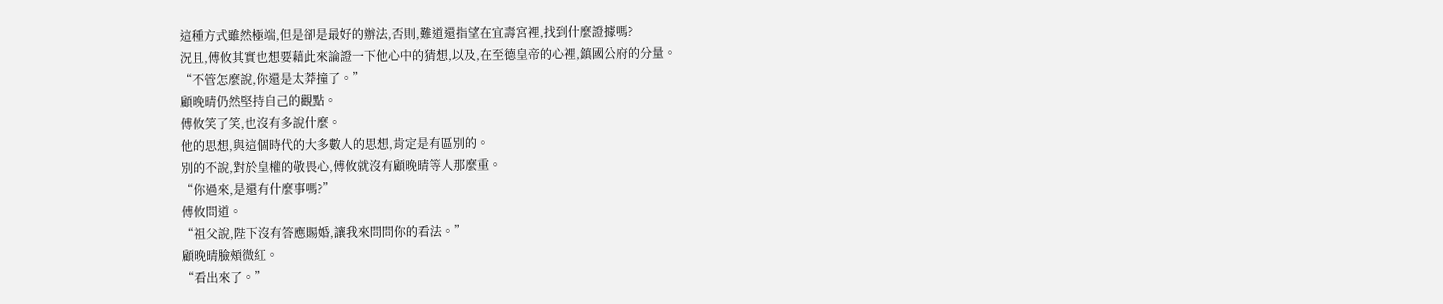這種方式雖然極端,但是卻是最好的辦法,否則,難道還指望在宜壽宮裡,找到什麼證據嗎?
況且,傅攸其實也想要藉此來論證一下他心中的猜想,以及,在至德皇帝的心裡,鎮國公府的分量。
“不管怎麼說,你還是太莽撞了。”
顧晚晴仍然堅持自己的觀點。
傅攸笑了笑,也沒有多說什麼。
他的思想,與這個時代的大多數人的思想,肯定是有區別的。
別的不說,對於皇權的敬畏心,傅攸就沒有顧晚晴等人那麼重。
“你過來,是還有什麼事嗎?”
傅攸問道。
“祖父說,陛下沒有答應賜婚,讓我來問問你的看法。”
顧晚晴臉頰微紅。
“看出來了。”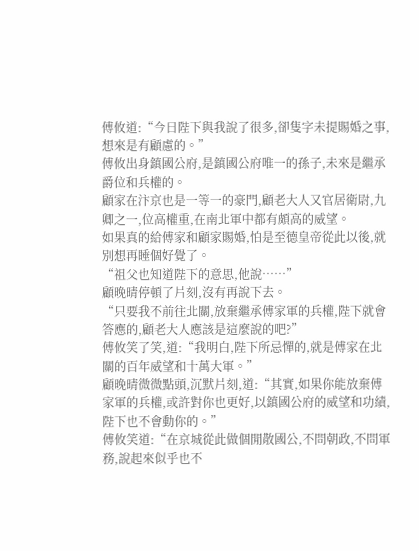傅攸道:“今日陛下與我說了很多,卻隻字未提賜婚之事,想來是有顧慮的。”
傅攸出身鎮國公府,是鎮國公府唯一的孫子,未來是繼承爵位和兵權的。
顧家在汴京也是一等一的豪門,顧老大人又官居衛尉,九卿之一,位高權重,在南北軍中都有頗高的威望。
如果真的給傅家和顧家賜婚,怕是至德皇帝從此以後,就別想再睡個好覺了。
“祖父也知道陛下的意思,他說……”
顧晚晴停頓了片刻,沒有再說下去。
“只要我不前往北關,放棄繼承傅家軍的兵權,陛下就會答應的,顧老大人應該是這麼說的吧?”
傅攸笑了笑,道:“我明白,陛下所忌憚的,就是傅家在北關的百年威望和十萬大軍。”
顧晚晴微微點頭,沉默片刻,道:“其實,如果你能放棄傅家軍的兵權,或許對你也更好,以鎮國公府的威望和功績,陛下也不會動你的。”
傅攸笑道:“在京城從此做個閒散國公,不問朝政,不問軍務,說起來似乎也不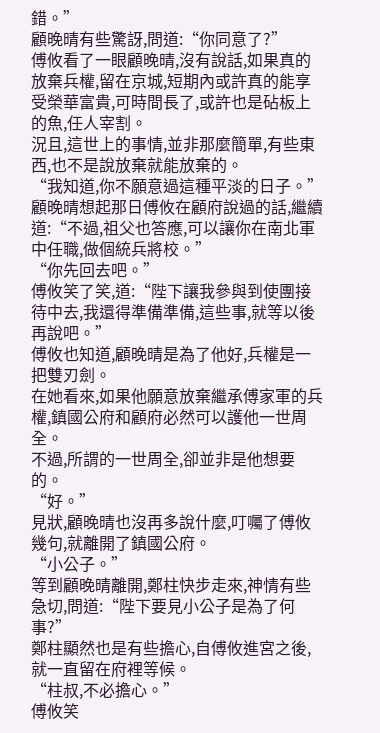錯。”
顧晚晴有些驚訝,問道:“你同意了?”
傅攸看了一眼顧晚晴,沒有說話,如果真的放棄兵權,留在京城,短期內或許真的能享受榮華富貴,可時間長了,或許也是砧板上的魚,任人宰割。
況且,這世上的事情,並非那麼簡單,有些東西,也不是說放棄就能放棄的。
“我知道,你不願意過這種平淡的日子。”
顧晚晴想起那日傅攸在顧府說過的話,繼續道:“不過,祖父也答應,可以讓你在南北軍中任職,做個統兵將校。”
“你先回去吧。”
傅攸笑了笑,道:“陛下讓我參與到使團接待中去,我還得準備準備,這些事,就等以後再說吧。”
傅攸也知道,顧晚晴是為了他好,兵權是一把雙刃劍。
在她看來,如果他願意放棄繼承傅家軍的兵權,鎮國公府和顧府必然可以護他一世周全。
不過,所謂的一世周全,卻並非是他想要的。
“好。”
見狀,顧晚晴也沒再多說什麼,叮囑了傅攸幾句,就離開了鎮國公府。
“小公子。”
等到顧晚晴離開,鄭柱快步走來,神情有些急切,問道:“陛下要見小公子是為了何事?”
鄭柱顯然也是有些擔心,自傅攸進宮之後,就一直留在府裡等候。
“柱叔,不必擔心。”
傅攸笑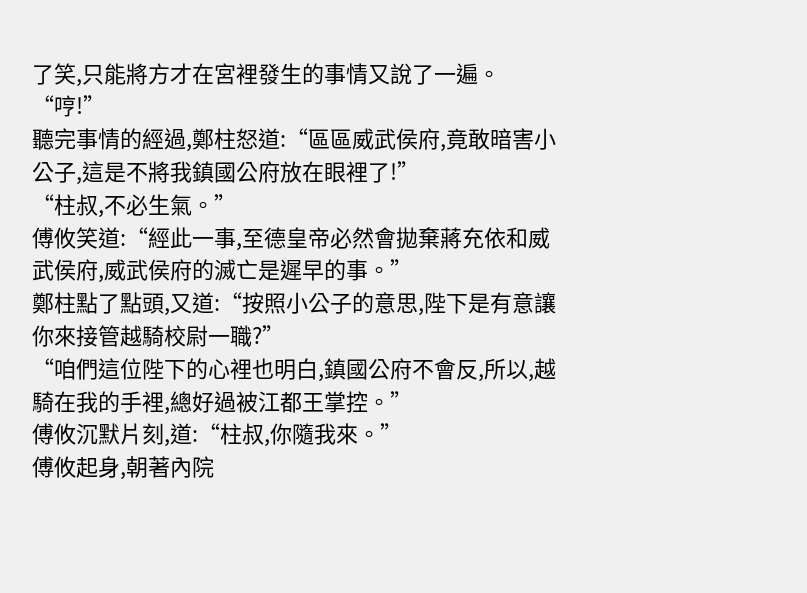了笑,只能將方才在宮裡發生的事情又說了一遍。
“哼!”
聽完事情的經過,鄭柱怒道:“區區威武侯府,竟敢暗害小公子,這是不將我鎮國公府放在眼裡了!”
“柱叔,不必生氣。”
傅攸笑道:“經此一事,至德皇帝必然會拋棄蔣充依和威武侯府,威武侯府的滅亡是遲早的事。”
鄭柱點了點頭,又道:“按照小公子的意思,陛下是有意讓你來接管越騎校尉一職?”
“咱們這位陛下的心裡也明白,鎮國公府不會反,所以,越騎在我的手裡,總好過被江都王掌控。”
傅攸沉默片刻,道:“柱叔,你隨我來。”
傅攸起身,朝著內院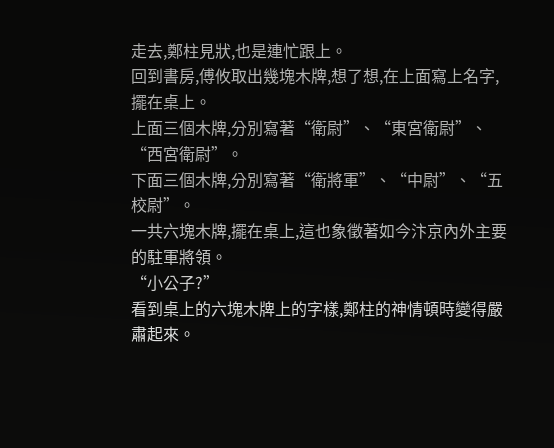走去,鄭柱見狀,也是連忙跟上。
回到書房,傅攸取出幾塊木牌,想了想,在上面寫上名字,擺在桌上。
上面三個木牌,分別寫著“衛尉”、“東宮衛尉”、“西宮衛尉”。
下面三個木牌,分別寫著“衛將軍”、“中尉”、“五校尉”。
一共六塊木牌,擺在桌上,這也象徵著如今汴京內外主要的駐軍將領。
“小公子?”
看到桌上的六塊木牌上的字樣,鄭柱的神情頓時變得嚴肅起來。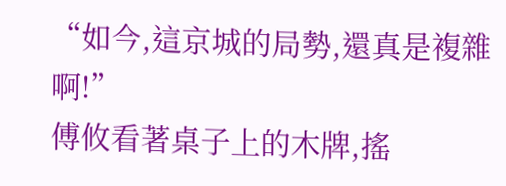“如今,這京城的局勢,還真是複雜啊!”
傅攸看著桌子上的木牌,搖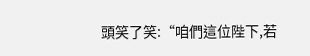頭笑了笑:“咱們這位陛下,若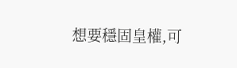想要穩固皇權,可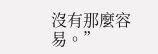沒有那麼容易。”